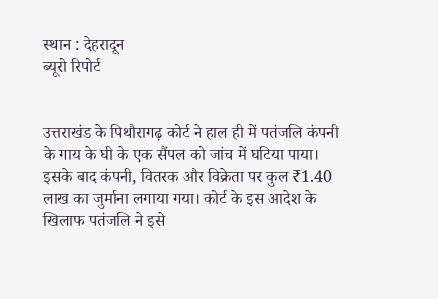स्थान : देहरादून
ब्यूरो रिपोर्ट


उत्तराखंड के पिथौरागढ़ कोर्ट ने हाल ही में पतंजलि कंपनी के गाय के घी के एक सैंपल को जांच में घटिया पाया। इसके बाद कंपनी, वितरक और विक्रेता पर कुल ₹1.40 लाख का जुर्माना लगाया गया। कोर्ट के इस आदेश के खिलाफ पतंजलि ने इसे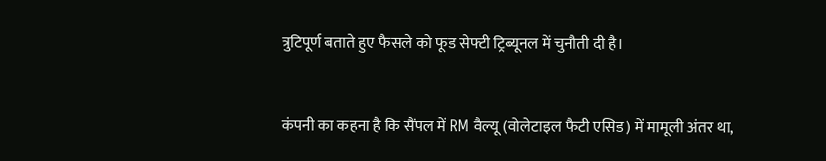त्रुटिपूर्ण बताते हुए फैसले को फूड सेफ्टी ट्रिब्यूनल में चुनौती दी है।


कंपनी का कहना है कि सैंपल में RM वैल्यू (वोलेटाइल फैटी एसिड) में मामूली अंतर था,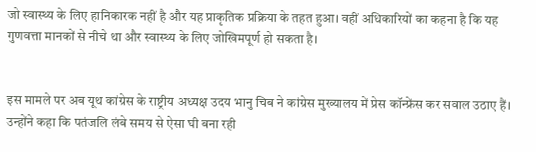जो स्वास्थ्य के लिए हानिकारक नहीं है और यह प्राकृतिक प्रक्रिया के तहत हुआ। वहीं अधिकारियों का कहना है कि यह गुणवत्ता मानकों से नीचे था और स्वास्थ्य के लिए जोखिमपूर्ण हो सकता है।


इस मामले पर अब यूथ कांग्रेस के राष्ट्रीय अध्यक्ष उदय भानु चिब ने कांग्रेस मुख्यालय में प्रेस कॉन्फ्रेंस कर सवाल उठाए हैं। उन्होंने कहा कि पतंजलि लंबे समय से ऐसा घी बना रही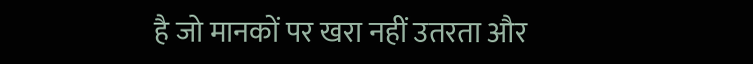है जो मानकों पर खरा नहीं उतरता और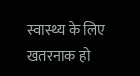स्वास्थ्य के लिए खतरनाक हो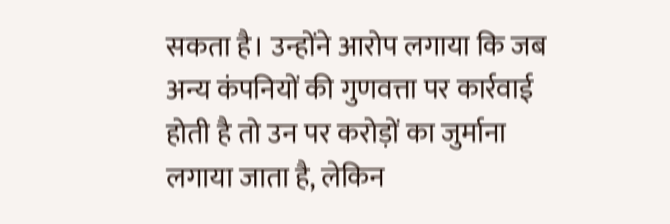सकता है। उन्होंने आरोप लगाया कि जब अन्य कंपनियों की गुणवत्ता पर कार्रवाई होती है तो उन पर करोड़ों का जुर्माना लगाया जाता है, लेकिन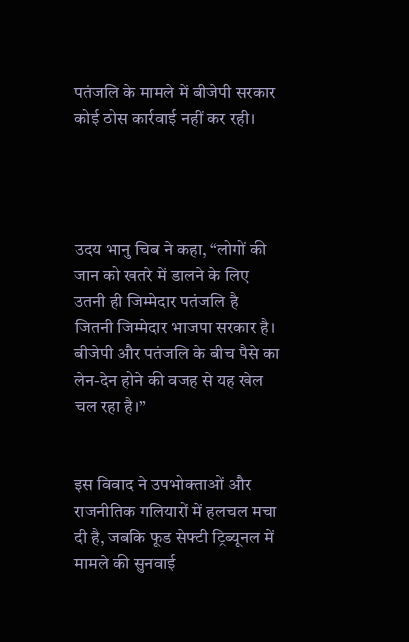पतंजलि के मामले में बीजेपी सरकार कोई ठोस कार्रवाई नहीं कर रही।




उदय भानु चिब ने कहा, “लोगों की जान को खतरे में डालने के लिए उतनी ही जिम्मेदार पतंजलि है जितनी जिम्मेदार भाजपा सरकार है। बीजेपी और पतंजलि के बीच पैसे का लेन-देन होने की वजह से यह खेल चल रहा है।”


इस विवाद ने उपभोक्ताओं और राजनीतिक गलियारों में हलचल मचा दी है, जबकि फूड सेफ्टी ट्रिब्यूनल में मामले की सुनवाई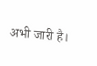अभी जारी है।